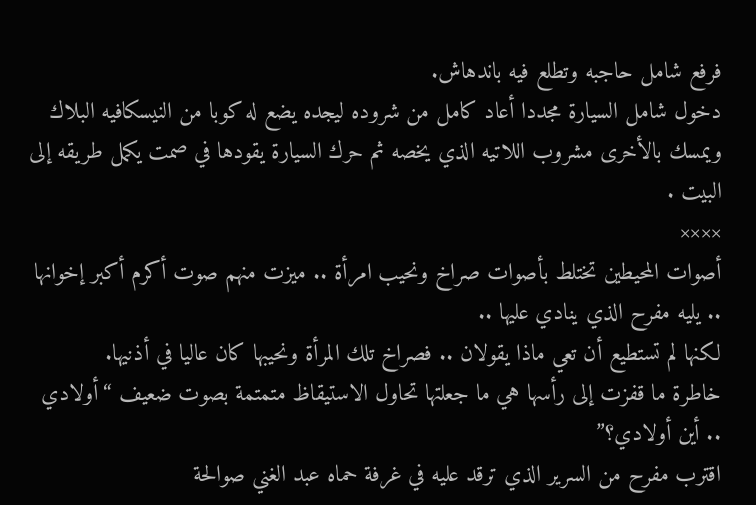فرفع شامل حاجبه وتطلع فيه باندهاش.
دخول شامل السيارة مجددا أعاد كامل من شروده ليجده يضع له كوبا من النيسكافيه البلاك ويمسك بالأخرى مشروب اللاتيه الذي يخصه ثم حرك السيارة يقودها في صمت يكمل طريقه إلى البيت .
××××
أصوات المحيطين تختلط بأصوات صراخ ونحيب امرأة .. ميزت منهم صوت أكرم أكبر إخوانها .. يليه مفرح الذي ينادي عليها ..
لكنها لم تستطيع أن تعي ماذا يقولان .. فصراخ تلك المرأة ونحيبها كان عاليا في أذنيها.
خاطرة ما قفزت إلى رأسها هي ما جعلتها تحاول الاستيقاظ متمتمة بصوت ضعيف “أولادي .. أين أولادي؟”
اقترب مفرح من السرير الذي ترقد عليه في غرفة حماه عبد الغني صوالحة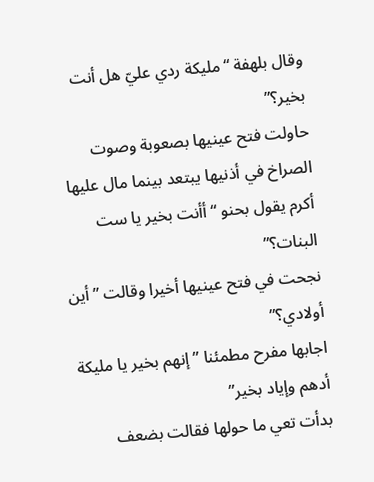وقال بلهفة “مليكة ردي عليّ هل أنت بخير؟”
حاولت فتح عينيها بصعوبة وصوت الصراخ في أذنيها يبتعد بينما مال عليها أكرم يقول بحنو “أأنت بخير يا ست البنات؟”
نجحت في فتح عينيها أخيرا وقالت ” أين أولادي؟”
اجابها مفرح مطمئنا ” إنهم بخير يا مليكة أدهم وإياد بخير”
بدأت تعي ما حولها فقالت بضعف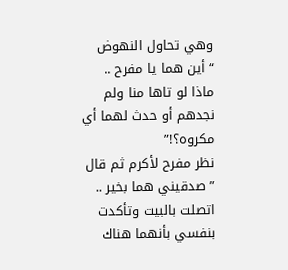وهي تحاول النهوض “أين هما يا مفرح .. ماذا لو تاها منا ولم نجدهم أو حدث لهما أي مكروه؟!”
نظر مفرح لأكرم ثم قال ” صدقيني هما بخير .. اتصلت بالبيت وتأكدت بنفسي بأنهما هناك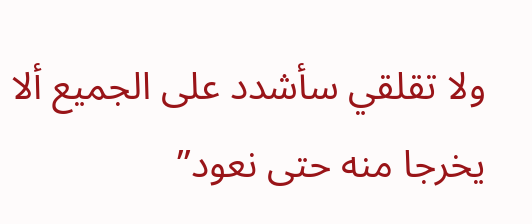ولا تقلقي سأشدد على الجميع ألا يخرجا منه حتى نعود”